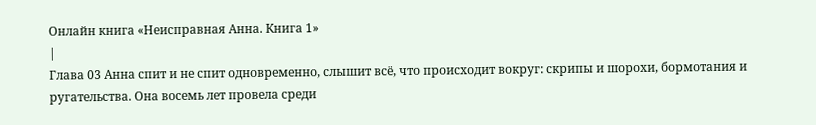Онлайн книга «Неисправная Анна. Книга 1»
|
Глава 03 Анна спит и не спит одновременно, слышит всё, что происходит вокруг: скрипы и шорохи, бормотания и ругательства. Она восемь лет провела среди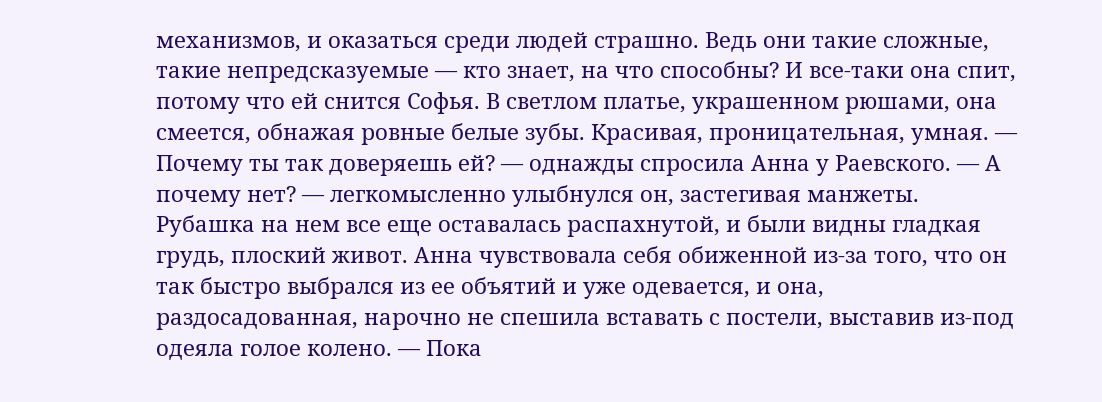механизмов, и оказаться среди людей страшно. Ведь они такие сложные, такие непредсказуемые — кто знает, на что способны? И все-таки она спит, потому что ей снится Софья. В светлом платье, украшенном рюшами, она смеется, обнажая ровные белые зубы. Красивая, проницательная, умная. — Почему ты так доверяешь ей? — однажды спросила Анна у Раевского. — А почему нет? — легкомысленно улыбнулся он, застегивая манжеты. Рубашка на нем все еще оставалась распахнутой, и были видны гладкая грудь, плоский живот. Анна чувствовала себя обиженной из-за того, что он так быстро выбрался из ее объятий и уже одевается, и она, раздосадованная, нарочно не спешила вставать с постели, выставив из-под одеяла голое колено. — Пока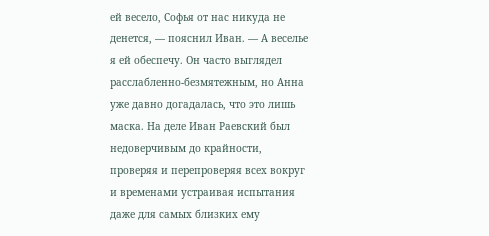ей весело, Софья от нас никуда не денется, — пояснил Иван. — А веселье я ей обеспечу. Он часто выглядел расслабленно-безмятежным, но Анна уже давно догадалась, что это лишь маска. На деле Иван Раевский был недоверчивым до крайности, проверяя и перепроверяя всех вокруг и временами устраивая испытания даже для самых близких ему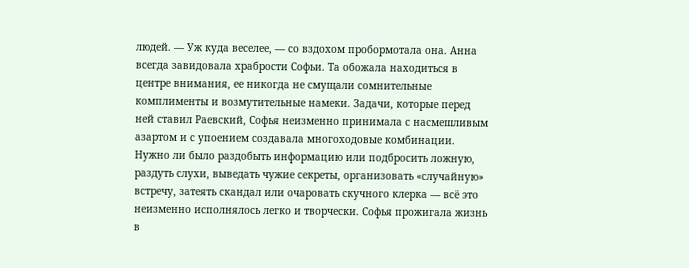людей. — Уж куда веселее, — со вздохом пробормотала она. Анна всегда завидовала храбрости Софьи. Та обожала находиться в центре внимания, ее никогда не смущали сомнительные комплименты и возмутительные намеки. Задачи, которые перед ней ставил Раевский, Софья неизменно принимала с насмешливым азартом и с упоением создавала многоходовые комбинации. Нужно ли было раздобыть информацию или подбросить ложную, раздуть слухи, выведать чужие секреты, организовать «случайную» встречу, затеять скандал или очаровать скучного клерка — всё это неизменно исполнялось легко и творчески. Софья прожигала жизнь в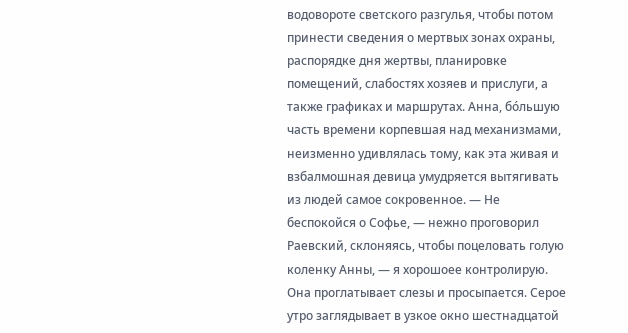водовороте светского разгулья, чтобы потом принести сведения о мертвых зонах охраны, распорядке дня жертвы, планировке помещений, слабостях хозяев и прислуги, а также графиках и маршрутах. Анна, бóльшую часть времени корпевшая над механизмами, неизменно удивлялась тому, как эта живая и взбалмошная девица умудряется вытягивать из людей самое сокровенное. — Не беспокойся о Софье, — нежно проговорил Раевский, склоняясь, чтобы поцеловать голую коленку Анны, — я хорошоее контролирую. Она проглатывает слезы и просыпается. Серое утро заглядывает в узкое окно шестнадцатой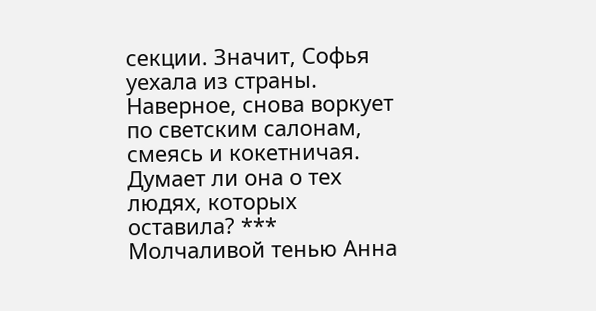секции. Значит, Софья уехала из страны. Наверное, снова воркует по светским салонам, смеясь и кокетничая. Думает ли она о тех людях, которых оставила? *** Молчаливой тенью Анна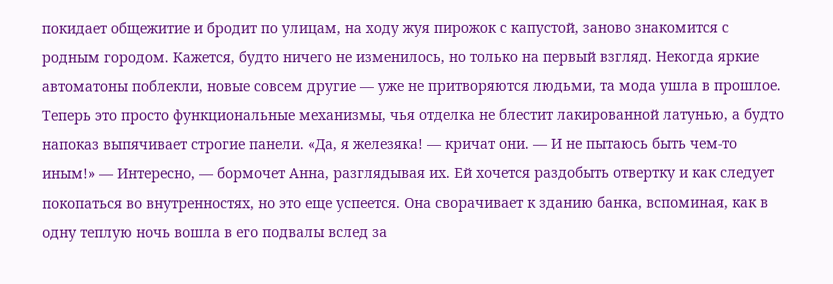покидает общежитие и бродит по улицам, на ходу жуя пирожок с капустой, заново знакомится с родным городом. Кажется, будто ничего не изменилось, но только на первый взгляд. Некогда яркие автоматоны поблекли, новые совсем другие — уже не притворяются людьми, та мода ушла в прошлое. Теперь это просто функциональные механизмы, чья отделка не блестит лакированной латунью, а будто напоказ выпячивает строгие панели. «Да, я железяка! — кричат они. — И не пытаюсь быть чем-то иным!» — Интересно, — бормочет Анна, разглядывая их. Ей хочется раздобыть отвертку и как следует покопаться во внутренностях, но это еще успеется. Она сворачивает к зданию банка, вспоминая, как в одну теплую ночь вошла в его подвалы вслед за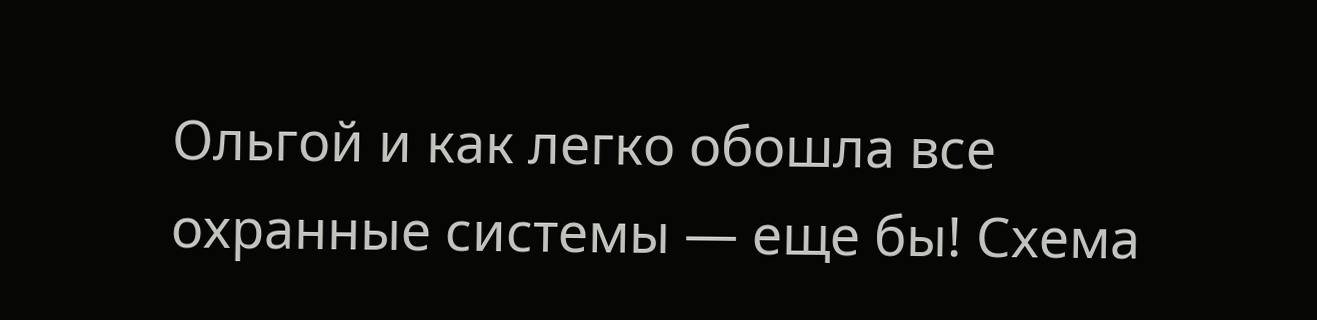Ольгой и как легко обошла все охранные системы — еще бы! Схема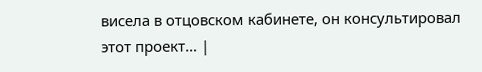висела в отцовском кабинете, он консультировал этот проект… |